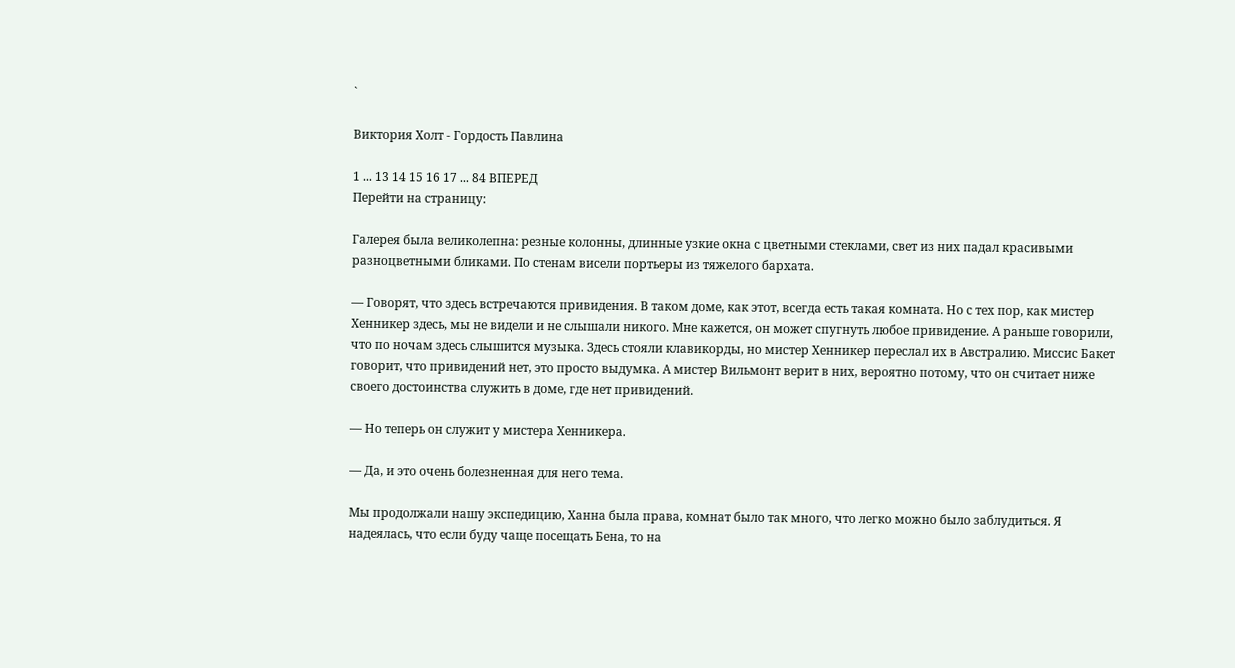`

Виктория Холт - Гордость Павлина

1 ... 13 14 15 16 17 ... 84 ВПЕРЕД
Перейти на страницу:

Галерея была великолепна: резные колонны, длинные узкие окна с цветными стеклами, свет из них падал красивыми разноцветными бликами. По стенам висели портьеры из тяжелого бархата.

— Говорят, что здесь встречаются привидения. В таком доме, как этот, всегда есть такая комната. Но с тех пор, как мистер Хенникер здесь, мы не видели и не слышали никого. Мне кажется, он может спугнуть любое привидение. А раньше говорили, что по ночам здесь слышится музыка. Здесь стояли клавикорды, но мистер Хенникер переслал их в Австралию. Миссис Бакет говорит, что привидений нет, это просто выдумка. А мистер Вильмонт верит в них, вероятно потому, что он считает ниже своего достоинства служить в доме, где нет привидений.

— Но теперь он служит у мистера Хенникера.

— Да, и это очень болезненная для него тема.

Мы продолжали нашу экспедицию, Ханна была права, комнат было так много, что легко можно было заблудиться. Я надеялась, что если буду чаще посещать Бена, то на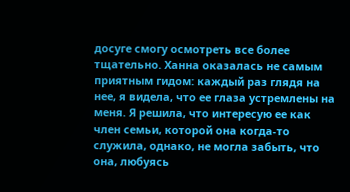досуге смогу осмотреть все более тщательно. Ханна оказалась не самым приятным гидом: каждый раз глядя на нее, я видела, что ее глаза устремлены на меня. Я решила, что интересую ее как член семьи, которой она когда-то служила, однако, не могла забыть, что она, любуясь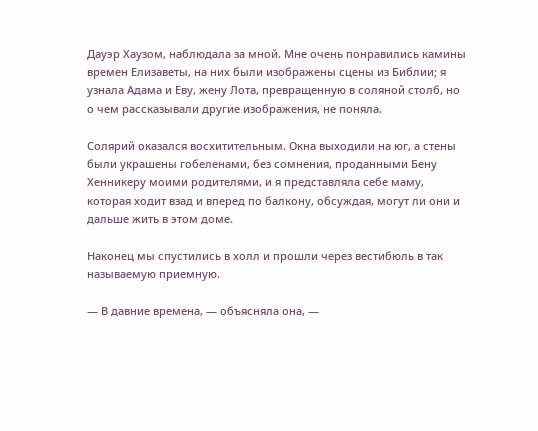Дауэр Хаузом, наблюдала за мной. Мне очень понравились камины времен Елизаветы, на них были изображены сцены из Библии; я узнала Адама и Еву, жену Лота, превращенную в соляной столб, но о чем рассказывали другие изображения, не поняла.

Солярий оказался восхитительным. Окна выходили на юг, а стены были украшены гобеленами, без сомнения, проданными Бену Хенникеру моими родителями, и я представляла себе маму, которая ходит взад и вперед по балкону, обсуждая, могут ли они и дальше жить в этом доме.

Наконец мы спустились в холл и прошли через вестибюль в так называемую приемную.

— В давние времена, — объясняла она, —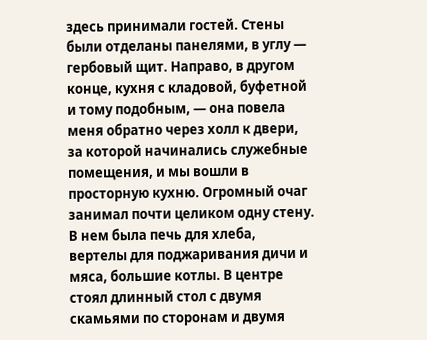здесь принимали гостей. Стены были отделаны панелями, в углу — гербовый щит. Направо, в другом конце, кухня с кладовой, буфетной и тому подобным, — она повела меня обратно через холл к двери, за которой начинались служебные помещения, и мы вошли в просторную кухню. Огромный очаг занимал почти целиком одну стену. В нем была печь для хлеба, вертелы для поджаривания дичи и мяса, большие котлы. В центре стоял длинный стол с двумя скамьями по сторонам и двумя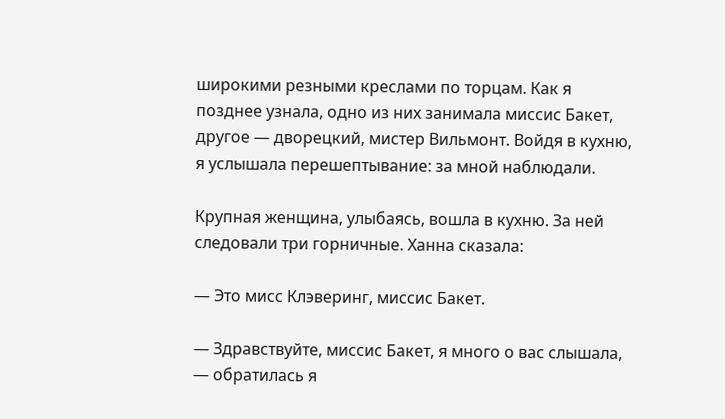широкими резными креслами по торцам. Как я позднее узнала, одно из них занимала миссис Бакет, другое — дворецкий, мистер Вильмонт. Войдя в кухню, я услышала перешептывание: за мной наблюдали.

Крупная женщина, улыбаясь, вошла в кухню. За ней следовали три горничные. Ханна сказала:

— Это мисс Клэверинг, миссис Бакет.

— Здравствуйте, миссис Бакет, я много о вас слышала, — обратилась я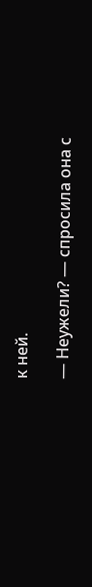к ней.

— Неужели? — спросила она с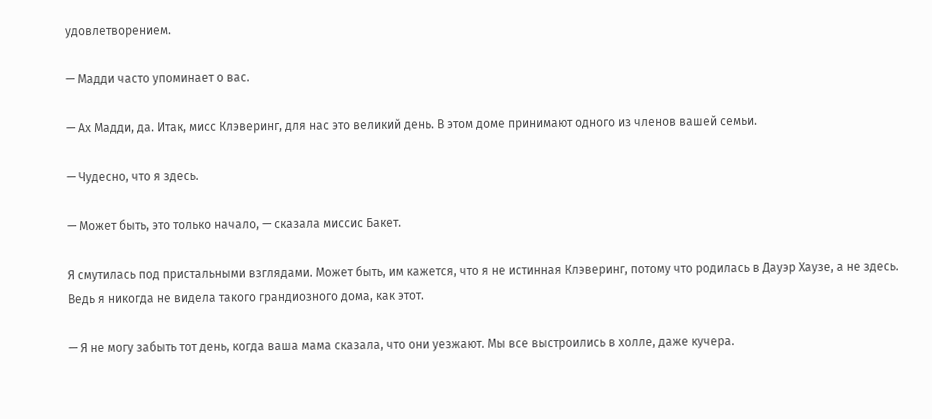удовлетворением.

— Мадди часто упоминает о вас.

— Ах Мадди, да. Итак, мисс Клэверинг, для нас это великий день. В этом доме принимают одного из членов вашей семьи.

— Чудесно, что я здесь.

— Может быть, это только начало, — сказала миссис Бакет.

Я смутилась под пристальными взглядами. Может быть, им кажется, что я не истинная Клэверинг, потому что родилась в Дауэр Хаузе, а не здесь. Ведь я никогда не видела такого грандиозного дома, как этот.

— Я не могу забыть тот день, когда ваша мама сказала, что они уезжают. Мы все выстроились в холле, даже кучера.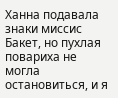Ханна подавала знаки миссис Бакет, но пухлая повариха не могла остановиться, и я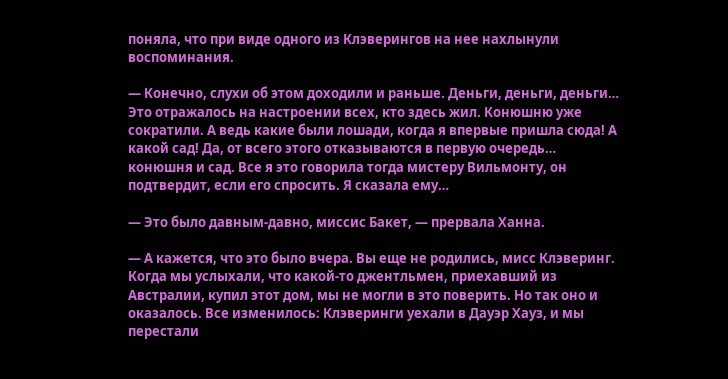поняла, что при виде одного из Клэверингов на нее нахлынули воспоминания.

— Конечно, слухи об этом доходили и раньше. Деньги, деньги, деньги… Это отражалось на настроении всех, кто здесь жил. Конюшню уже сократили. А ведь какие были лошади, когда я впервые пришла сюда! А какой сад! Да, от всего этого отказываются в первую очередь… конюшня и сад. Все я это говорила тогда мистеру Вильмонту, он подтвердит, если его спросить. Я сказала ему…

— Это было давным-давно, миссис Бакет, — прервала Ханна.

— А кажется, что это было вчера. Вы еще не родились, мисс Клэверинг. Когда мы услыхали, что какой-то джентльмен, приехавший из Австралии, купил этот дом, мы не могли в это поверить. Но так оно и оказалось. Все изменилось: Клэверинги уехали в Дауэр Хауз, и мы перестали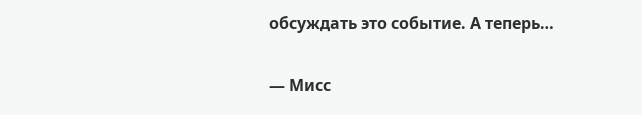обсуждать это событие. А теперь…

— Мисс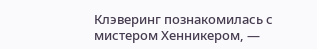Клэверинг познакомилась с мистером Хенникером, —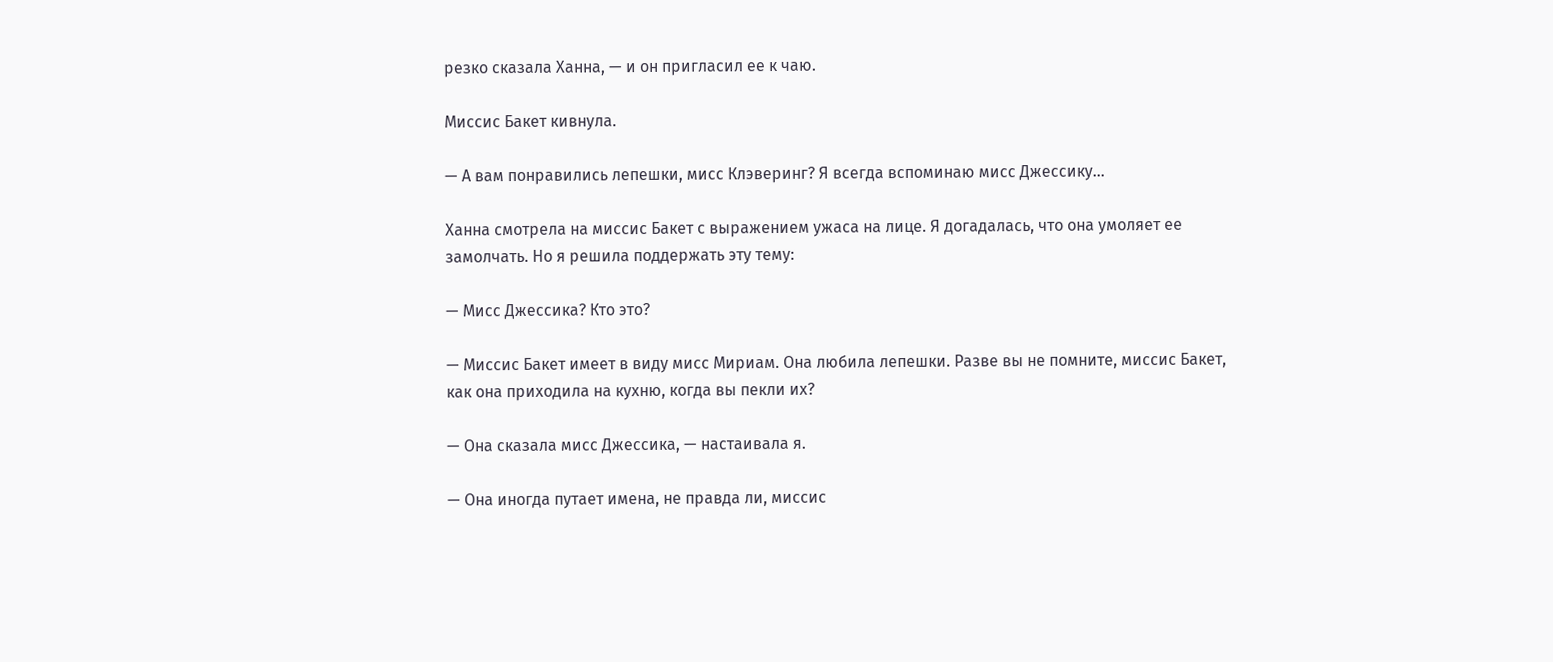резко сказала Ханна, — и он пригласил ее к чаю.

Миссис Бакет кивнула.

— А вам понравились лепешки, мисс Клэверинг? Я всегда вспоминаю мисс Джессику…

Ханна смотрела на миссис Бакет с выражением ужаса на лице. Я догадалась, что она умоляет ее замолчать. Но я решила поддержать эту тему:

— Мисс Джессика? Кто это?

— Миссис Бакет имеет в виду мисс Мириам. Она любила лепешки. Разве вы не помните, миссис Бакет, как она приходила на кухню, когда вы пекли их?

— Она сказала мисс Джессика, — настаивала я.

— Она иногда путает имена, не правда ли, миссис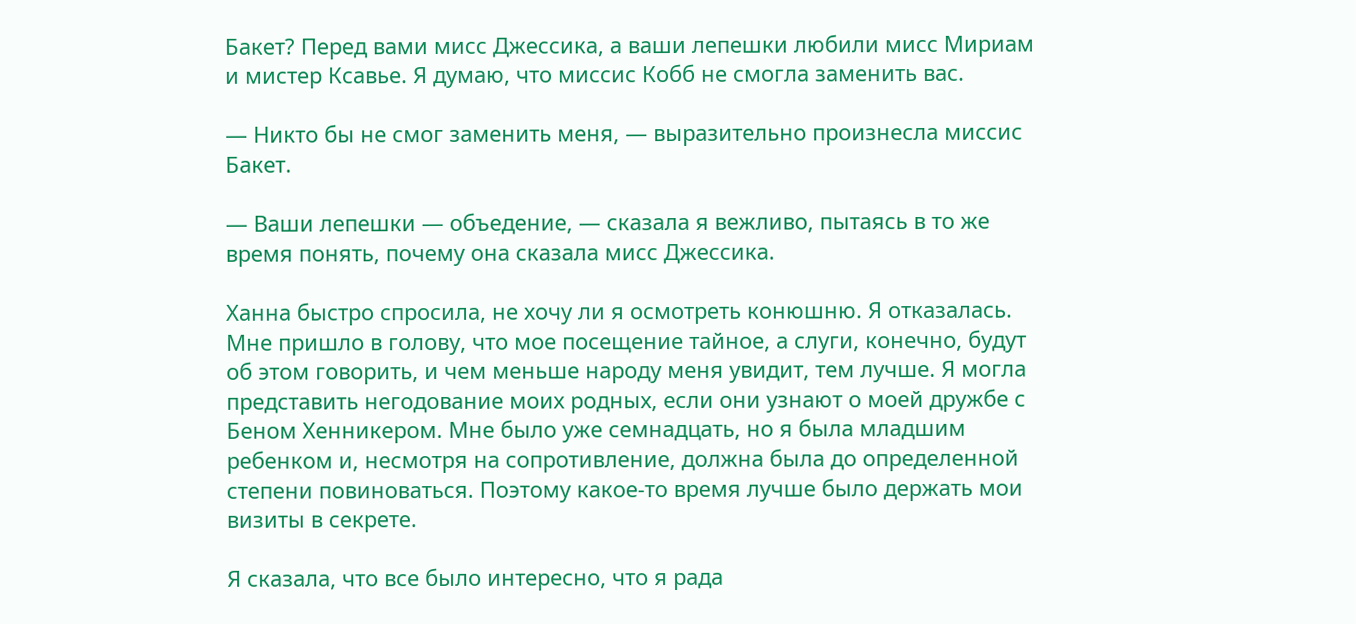Бакет? Перед вами мисс Джессика, а ваши лепешки любили мисс Мириам и мистер Ксавье. Я думаю, что миссис Кобб не смогла заменить вас.

— Никто бы не смог заменить меня, — выразительно произнесла миссис Бакет.

— Ваши лепешки — объедение, — сказала я вежливо, пытаясь в то же время понять, почему она сказала мисс Джессика.

Ханна быстро спросила, не хочу ли я осмотреть конюшню. Я отказалась. Мне пришло в голову, что мое посещение тайное, а слуги, конечно, будут об этом говорить, и чем меньше народу меня увидит, тем лучше. Я могла представить негодование моих родных, если они узнают о моей дружбе с Беном Хенникером. Мне было уже семнадцать, но я была младшим ребенком и, несмотря на сопротивление, должна была до определенной степени повиноваться. Поэтому какое-то время лучше было держать мои визиты в секрете.

Я сказала, что все было интересно, что я рада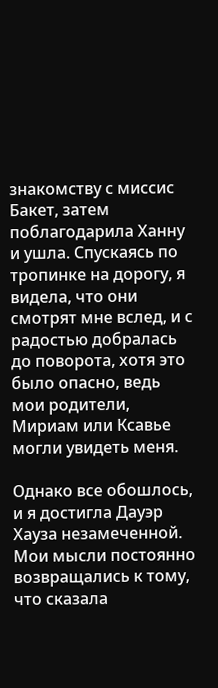знакомству с миссис Бакет, затем поблагодарила Ханну и ушла. Спускаясь по тропинке на дорогу, я видела, что они смотрят мне вслед, и с радостью добралась до поворота, хотя это было опасно, ведь мои родители, Мириам или Ксавье могли увидеть меня.

Однако все обошлось, и я достигла Дауэр Хауза незамеченной. Мои мысли постоянно возвращались к тому, что сказала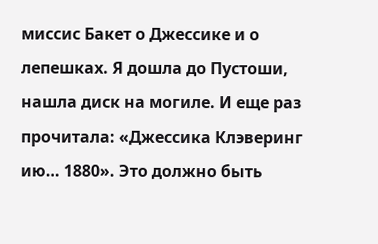миссис Бакет о Джессике и о лепешках. Я дошла до Пустоши, нашла диск на могиле. И еще раз прочитала: «Джессика Клэверинг ию… 1880». Это должно быть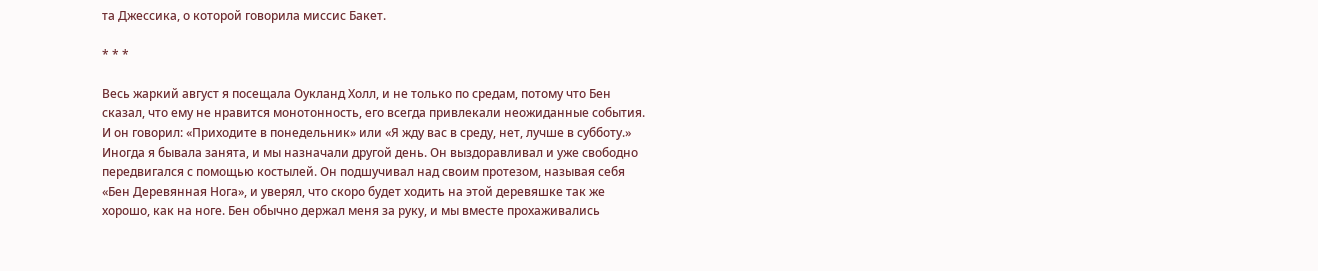та Джессика, о которой говорила миссис Бакет.

* * *

Весь жаркий август я посещала Оукланд Холл, и не только по средам, потому что Бен сказал, что ему не нравится монотонность, его всегда привлекали неожиданные события. И он говорил: «Приходите в понедельник» или «Я жду вас в среду, нет, лучше в субботу.» Иногда я бывала занята, и мы назначали другой день. Он выздоравливал и уже свободно передвигался с помощью костылей. Он подшучивал над своим протезом, называя себя «Бен Деревянная Нога», и уверял, что скоро будет ходить на этой деревяшке так же хорошо, как на ноге. Бен обычно держал меня за руку, и мы вместе прохаживались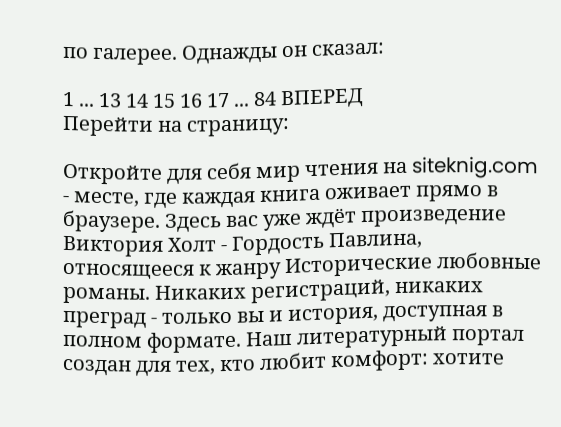по галерее. Однажды он сказал:

1 ... 13 14 15 16 17 ... 84 ВПЕРЕД
Перейти на страницу:

Откройте для себя мир чтения на siteknig.com - месте, где каждая книга оживает прямо в браузере. Здесь вас уже ждёт произведение Виктория Холт - Гордость Павлина, относящееся к жанру Исторические любовные романы. Никаких регистраций, никаких преград - только вы и история, доступная в полном формате. Наш литературный портал создан для тех, кто любит комфорт: хотите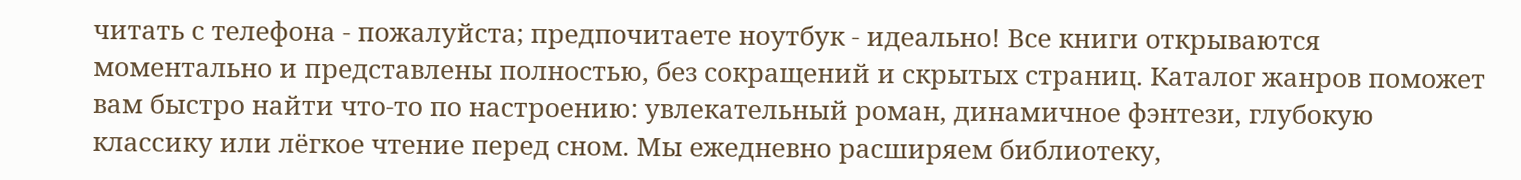читать с телефона - пожалуйста; предпочитаете ноутбук - идеально! Все книги открываются моментально и представлены полностью, без сокращений и скрытых страниц. Каталог жанров поможет вам быстро найти что-то по настроению: увлекательный роман, динамичное фэнтези, глубокую классику или лёгкое чтение перед сном. Мы ежедневно расширяем библиотеку,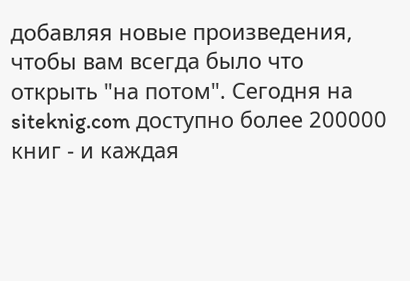добавляя новые произведения, чтобы вам всегда было что открыть "на потом". Сегодня на siteknig.com доступно более 200000 книг - и каждая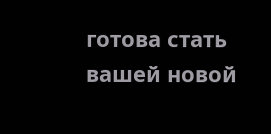готова стать вашей новой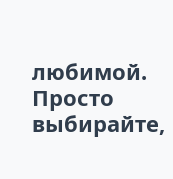любимой. Просто выбирайте,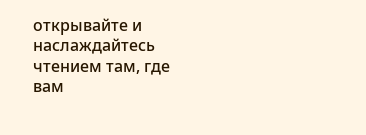открывайте и наслаждайтесь чтением там, где вам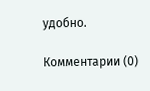удобно.

Комментарии (0)